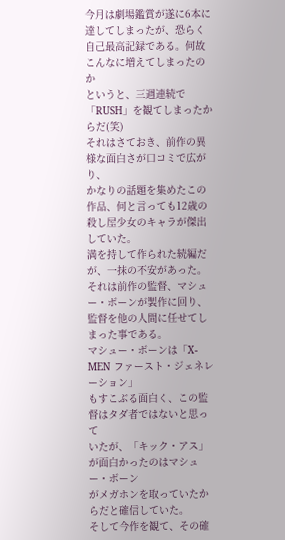今月は劇場鑑賞が遂に6本に達してしまったが、恐らく
自己最高記録である。何故こんなに増えてしまったのか
というと、三週連続で「RUSH」を観てしまったからだ(笑)
それはさておき、前作の異様な面白さが口コミで広がり、
かなりの話題を集めたこの作品、何と言っても12歳の
殺し屋少女のキャラが傑出していた。
満を持して作られた続編だが、一抹の不安があった。
それは前作の監督、マシュー・ボーンが製作に回り、
監督を他の人間に任せてしまった事である。
マシュー・ボーンは「X-MEN ファースト・ジェネレーション」
もすこぶる面白く、この監督はタダ者ではないと思って
いたが、「キック・アス」が面白かったのはマシュー・ボーン
がメガホンを取っていたからだと確信していた。
そして今作を観て、その確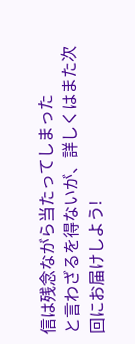信は残念ながら当たってしまった
と言わざるを得ないが、詳しくはまた次回にお届けしよう!